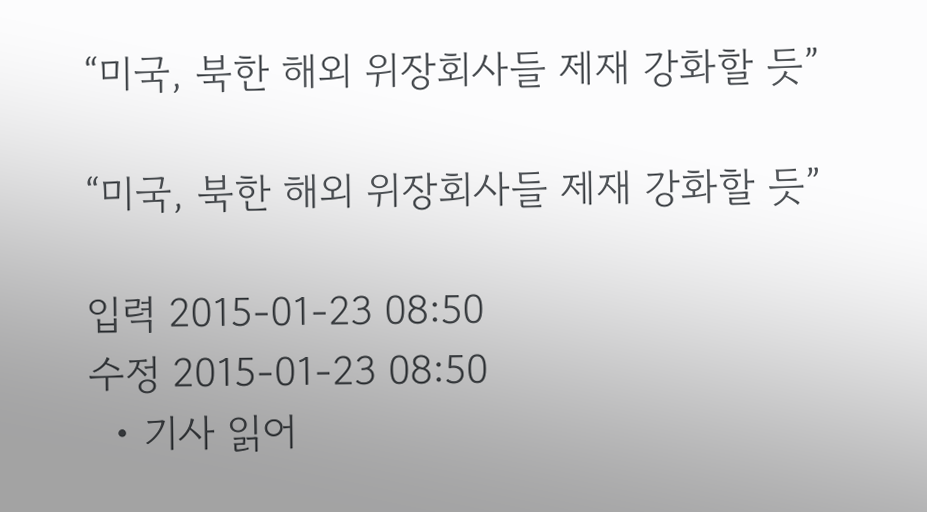“미국, 북한 해외 위장회사들 제재 강화할 듯”

“미국, 북한 해외 위장회사들 제재 강화할 듯”

입력 2015-01-23 08:50
수정 2015-01-23 08:50
  • 기사 읽어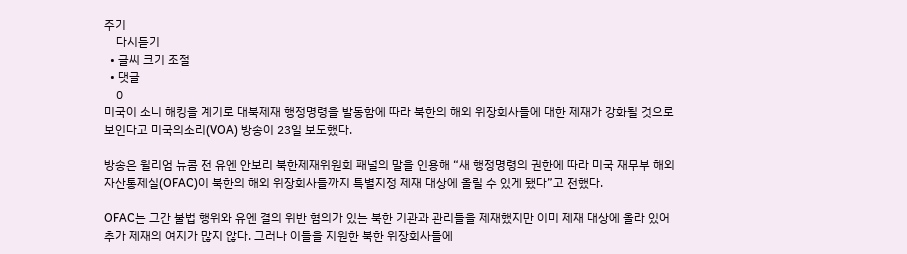주기
    다시듣기
  • 글씨 크기 조절
  • 댓글
    0
미국이 소니 해킹을 계기로 대북제재 행정명령을 발동함에 따라 북한의 해외 위장회사들에 대한 제재가 강화될 것으로 보인다고 미국의소리(VOA) 방송이 23일 보도했다.

방송은 윌리엄 뉴콤 전 유엔 안보리 북한제재위원회 패널의 말을 인용해 “새 행정명령의 권한에 따라 미국 재무부 해외자산통제실(OFAC)이 북한의 해외 위장회사들까지 특별지정 제재 대상에 올릴 수 있게 됐다”고 전했다.

OFAC는 그간 불법 행위와 유엔 결의 위반 혐의가 있는 북한 기관과 관리들을 제재했지만 이미 제재 대상에 올라 있어 추가 제재의 여지가 많지 않다. 그러나 이들을 지원한 북한 위장회사들에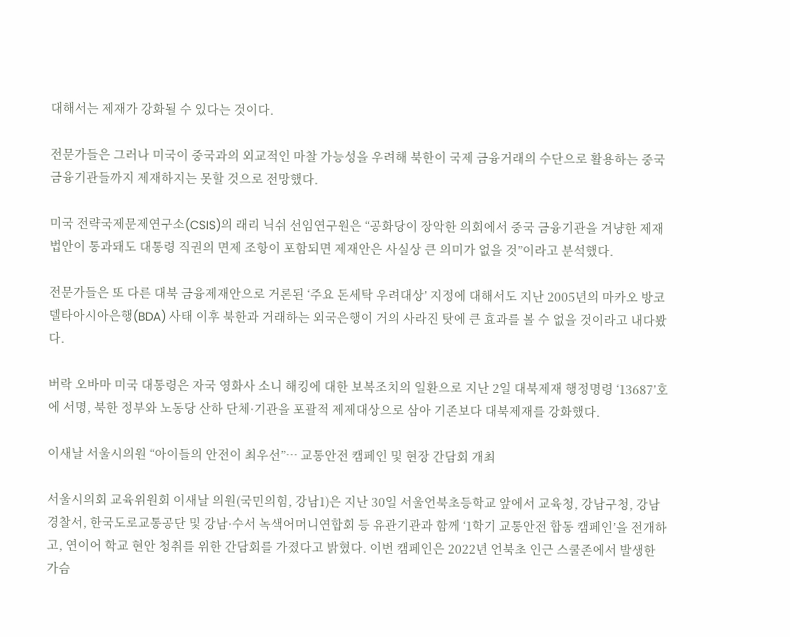대해서는 제재가 강화될 수 있다는 것이다.

전문가들은 그러나 미국이 중국과의 외교적인 마찰 가능성을 우려해 북한이 국제 금융거래의 수단으로 활용하는 중국 금융기관들까지 제재하지는 못할 것으로 전망했다.

미국 전략국제문제연구소(CSIS)의 래리 닉쉬 선임연구원은 “공화당이 장악한 의회에서 중국 금융기관을 겨냥한 제재 법안이 통과돼도 대통령 직권의 면제 조항이 포함되면 제재안은 사실상 큰 의미가 없을 것”이라고 분석했다.

전문가들은 또 다른 대북 금융제재안으로 거론된 ‘주요 돈세탁 우려대상’ 지정에 대해서도 지난 2005년의 마카오 방코델타아시아은행(BDA) 사태 이후 북한과 거래하는 외국은행이 거의 사라진 탓에 큰 효과를 볼 수 없을 것이라고 내다봤다.

버락 오바마 미국 대통령은 자국 영화사 소니 해킹에 대한 보복조치의 일환으로 지난 2일 대북제재 행정명령 ‘13687’호에 서명, 북한 정부와 노동당 산하 단체·기관을 포괄적 제제대상으로 삼아 기존보다 대북제재를 강화했다.

이새날 서울시의원 “아이들의 안전이 최우선”… 교통안전 캠페인 및 현장 간담회 개최

서울시의회 교육위원회 이새날 의원(국민의힘, 강남1)은 지난 30일 서울언북초등학교 앞에서 교육청, 강남구청, 강남경찰서, 한국도로교통공단 및 강남·수서 녹색어머니연합회 등 유관기관과 함께 ‘1학기 교통안전 합동 캠페인’을 전개하고, 연이어 학교 현안 청취를 위한 간담회를 가졌다고 밝혔다. 이번 캠페인은 2022년 언북초 인근 스쿨존에서 발생한 가슴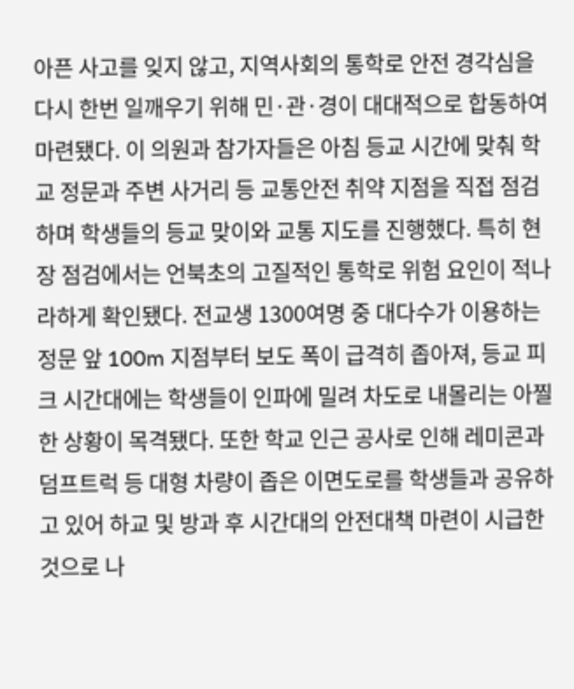아픈 사고를 잊지 않고, 지역사회의 통학로 안전 경각심을 다시 한번 일깨우기 위해 민·관·경이 대대적으로 합동하여 마련됐다. 이 의원과 참가자들은 아침 등교 시간에 맞춰 학교 정문과 주변 사거리 등 교통안전 취약 지점을 직접 점검하며 학생들의 등교 맞이와 교통 지도를 진행했다. 특히 현장 점검에서는 언북초의 고질적인 통학로 위험 요인이 적나라하게 확인됐다. 전교생 1300여명 중 대다수가 이용하는 정문 앞 100m 지점부터 보도 폭이 급격히 좁아져, 등교 피크 시간대에는 학생들이 인파에 밀려 차도로 내몰리는 아찔한 상황이 목격됐다. 또한 학교 인근 공사로 인해 레미콘과 덤프트럭 등 대형 차량이 좁은 이면도로를 학생들과 공유하고 있어 하교 및 방과 후 시간대의 안전대책 마련이 시급한 것으로 나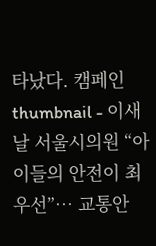타났다. 캠페인
thumbnail - 이새날 서울시의원 “아이들의 안전이 최우선”… 교통안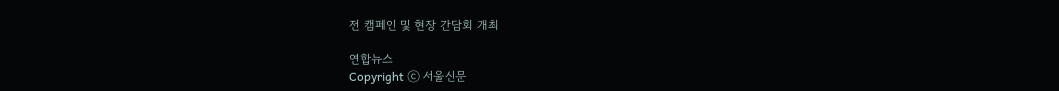전 캠페인 및 현장 간담회 개최

연합뉴스
Copyright ⓒ 서울신문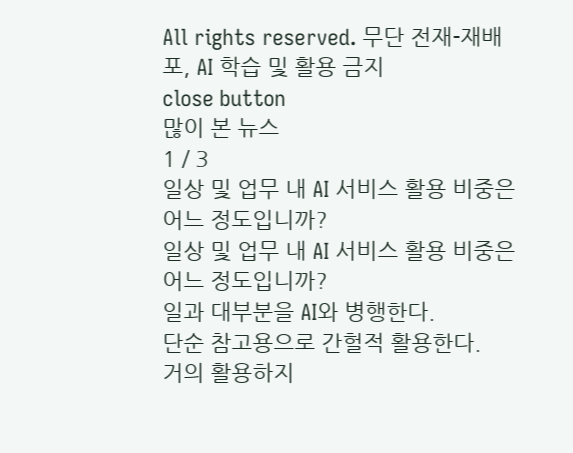All rights reserved. 무단 전재-재배포, AI 학습 및 활용 금지
close button
많이 본 뉴스
1 / 3
일상 및 업무 내 AI 서비스 활용 비중은 어느 정도입니까?
일상 및 업무 내 AI 서비스 활용 비중은 어느 정도입니까?
일과 대부분을 AI와 병행한다.
단순 참고용으로 간헐적 활용한다.
거의 활용하지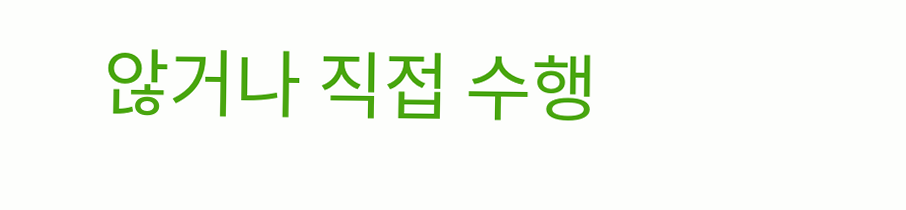않거나 직접 수행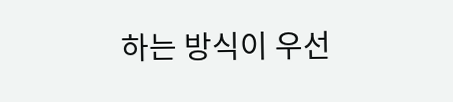하는 방식이 우선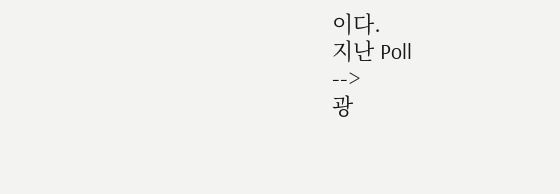이다.
지난 Poll
-->
광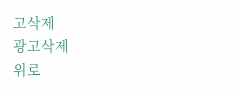고삭제
광고삭제
위로